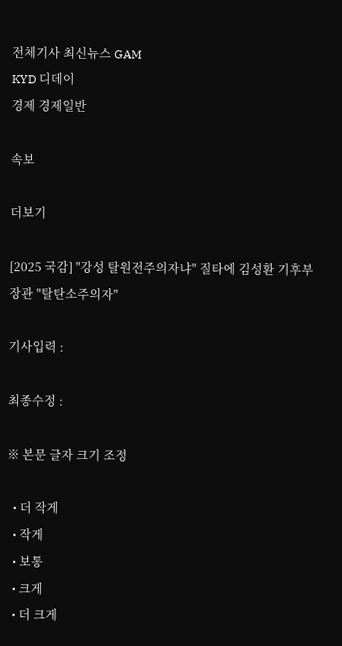전체기사 최신뉴스 GAM
KYD 디데이
경제 경제일반

속보

더보기

[2025 국감] "강성 탈원전주의자냐" 질타에 김성환 기후부 장관 "탈탄소주의자"

기사입력 :

최종수정 :

※ 본문 글자 크기 조정

  • 더 작게
  • 작게
  • 보통
  • 크게
  • 더 크게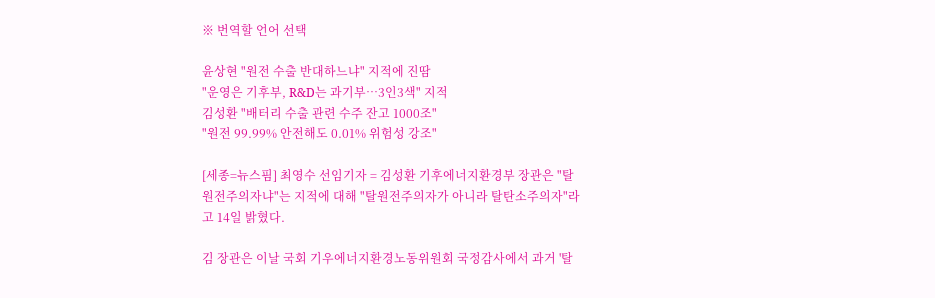※ 번역할 언어 선택

윤상현 "원전 수출 반대하느냐" 지적에 진땀
"운영은 기후부, R&D는 과기부…3인3색" 지적
김성환 "배터리 수출 관련 수주 잔고 1000조"
"원전 99.99% 안전해도 0.01% 위험성 강조"

[세종=뉴스핌] 최영수 선임기자 = 김성환 기후에너지환경부 장관은 "탈원전주의자냐"는 지적에 대해 "탈원전주의자가 아니라 탈탄소주의자"라고 14일 밝혔다.

김 장관은 이날 국회 기우에너지환경노동위원회 국정감사에서 과거 '탈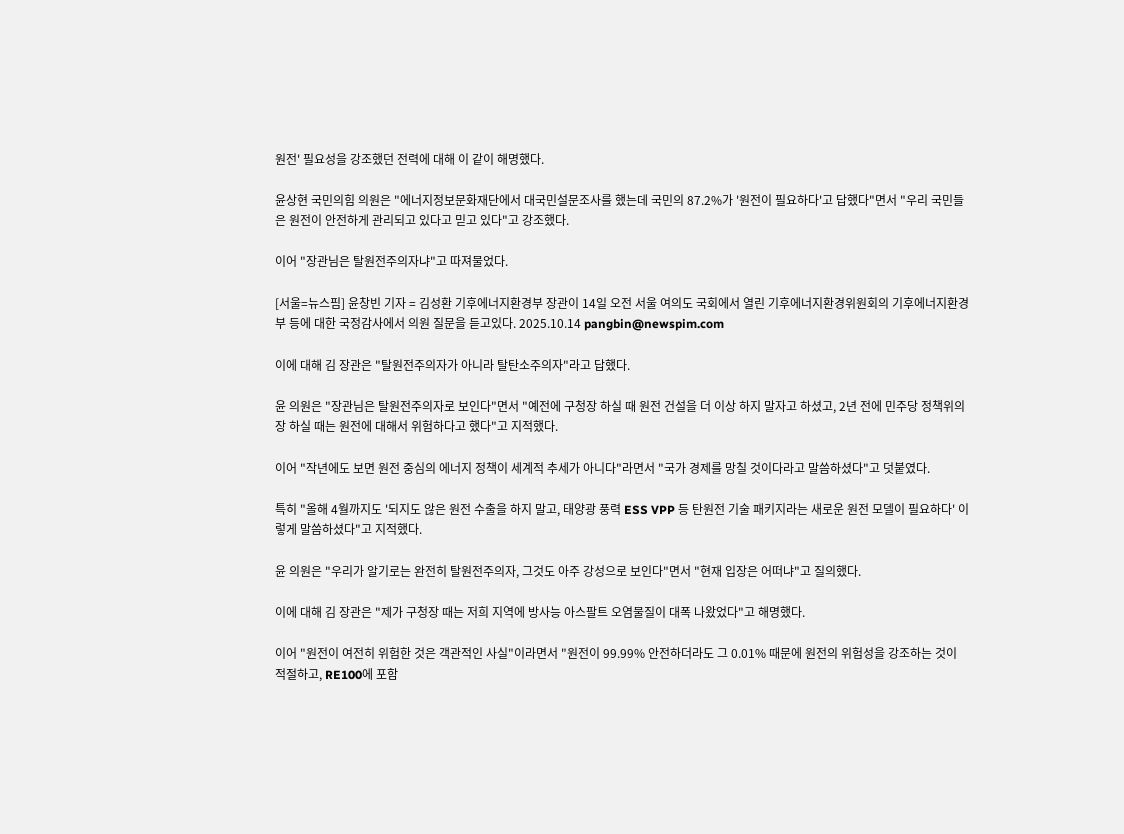원전' 필요성을 강조했던 전력에 대해 이 같이 해명했다.

윤상현 국민의힘 의원은 "에너지정보문화재단에서 대국민설문조사를 했는데 국민의 87.2%가 '원전이 필요하다'고 답했다"면서 "우리 국민들은 원전이 안전하게 관리되고 있다고 믿고 있다"고 강조했다.

이어 "장관님은 탈원전주의자냐"고 따져물었다.

[서울=뉴스핌] 윤창빈 기자 = 김성환 기후에너지환경부 장관이 14일 오전 서울 여의도 국회에서 열린 기후에너지환경위원회의 기후에너지환경부 등에 대한 국정감사에서 의원 질문을 듣고있다. 2025.10.14 pangbin@newspim.com

이에 대해 김 장관은 "탈원전주의자가 아니라 탈탄소주의자"라고 답했다.

윤 의원은 "장관님은 탈원전주의자로 보인다"면서 "예전에 구청장 하실 때 원전 건설을 더 이상 하지 말자고 하셨고, 2년 전에 민주당 정책위의장 하실 때는 원전에 대해서 위험하다고 했다"고 지적했다.

이어 "작년에도 보면 원전 중심의 에너지 정책이 세계적 추세가 아니다"라면서 "국가 경제를 망칠 것이다라고 말씀하셨다"고 덧붙였다.

특히 "올해 4월까지도 '되지도 않은 원전 수출을 하지 말고, 태양광 풍력 ESS VPP 등 탄원전 기술 패키지라는 새로운 원전 모델이 필요하다' 이렇게 말씀하셨다"고 지적했다.

윤 의원은 "우리가 알기로는 완전히 탈원전주의자, 그것도 아주 강성으로 보인다"면서 "현재 입장은 어떠냐"고 질의했다.

이에 대해 김 장관은 "제가 구청장 때는 저희 지역에 방사능 아스팔트 오염물질이 대폭 나왔었다"고 해명했다.

이어 "원전이 여전히 위험한 것은 객관적인 사실"이라면서 "원전이 99.99% 안전하더라도 그 0.01% 때문에 원전의 위험성을 강조하는 것이 적절하고, RE100에 포함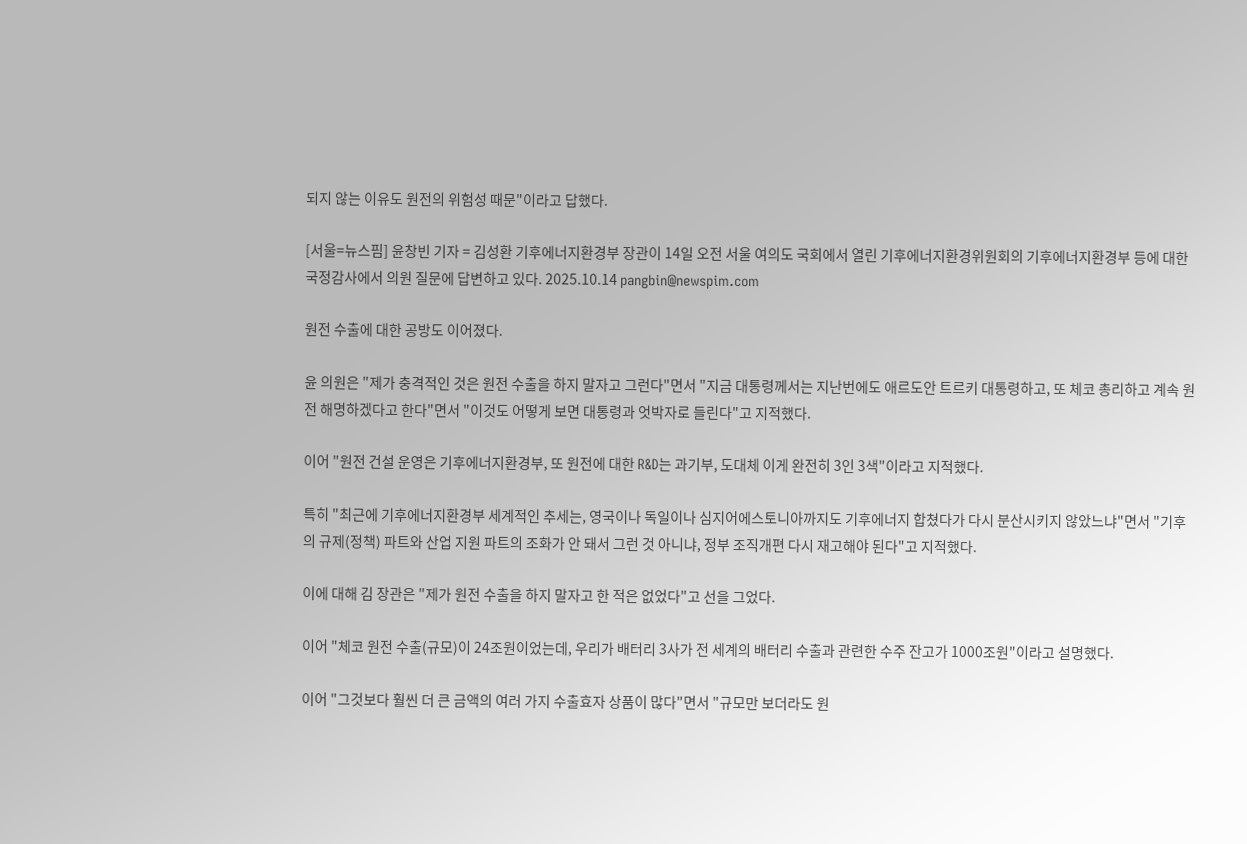되지 않는 이유도 원전의 위험성 때문"이라고 답했다.

[서울=뉴스핌] 윤창빈 기자 = 김성환 기후에너지환경부 장관이 14일 오전 서울 여의도 국회에서 열린 기후에너지환경위원회의 기후에너지환경부 등에 대한 국정감사에서 의원 질문에 답변하고 있다. 2025.10.14 pangbin@newspim.com

원전 수출에 대한 공방도 이어졌다.

윤 의원은 "제가 충격적인 것은 원전 수출을 하지 말자고 그런다"면서 "지금 대통령께서는 지난번에도 애르도안 트르키 대통령하고, 또 체코 총리하고 계속 원전 해명하겠다고 한다"면서 "이것도 어떻게 보면 대통령과 엇박자로 들린다"고 지적했다.

이어 "원전 건설 운영은 기후에너지환경부, 또 원전에 대한 R&D는 과기부, 도대체 이게 완전히 3인 3색"이라고 지적했다.

특히 "최근에 기후에너지환경부 세계적인 추세는, 영국이나 독일이나 심지어에스토니아까지도 기후에너지 합쳤다가 다시 분산시키지 않았느냐"면서 "기후의 규제(정책) 파트와 산업 지원 파트의 조화가 안 돼서 그런 것 아니냐, 정부 조직개편 다시 재고해야 된다"고 지적했다.

이에 대해 김 장관은 "제가 원전 수출을 하지 말자고 한 적은 없었다"고 선을 그었다.

이어 "체코 원전 수출(규모)이 24조원이었는데, 우리가 배터리 3사가 전 세계의 배터리 수출과 관련한 수주 잔고가 1000조원"이라고 설명했다.

이어 "그것보다 훨씬 더 큰 금액의 여러 가지 수출효자 상품이 많다"면서 "규모만 보더라도 원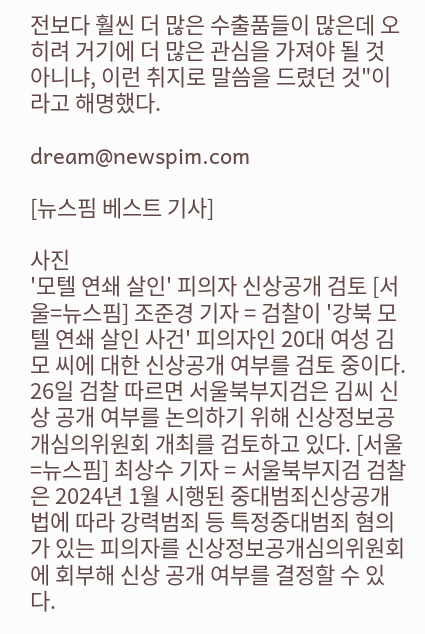전보다 훨씬 더 많은 수출품들이 많은데 오히려 거기에 더 많은 관심을 가져야 될 것 아니냐, 이런 취지로 말씀을 드렸던 것"이라고 해명했다.

dream@newspim.com

[뉴스핌 베스트 기사]

사진
'모텔 연쇄 살인' 피의자 신상공개 검토 [서울=뉴스핌] 조준경 기자 = 검찰이 '강북 모텔 연쇄 살인 사건' 피의자인 20대 여성 김모 씨에 대한 신상공개 여부를 검토 중이다. 26일 검찰 따르면 서울북부지검은 김씨 신상 공개 여부를 논의하기 위해 신상정보공개심의위원회 개최를 검토하고 있다. [서울=뉴스핌] 최상수 기자 = 서울북부지검 검찰은 2024년 1월 시행된 중대범죄신상공개법에 따라 강력범죄 등 특정중대범죄 혐의가 있는 피의자를 신상정보공개심의위원회에 회부해 신상 공개 여부를 결정할 수 있다.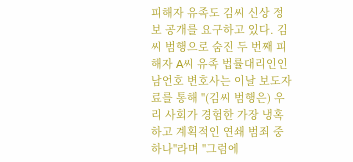피해자 유족도 김씨 신상 정보 공개를 요구하고 있다. 김씨 범행으로 숨진 두 번째 피해자 A씨 유족 법률대리인인 남언호 변호사는 이날 보도자료를 통해 "(김씨 범행은) 우리 사회가 경험한 가장 냉혹하고 계획적인 연쇄 범죄 중 하나"라며 "그럼에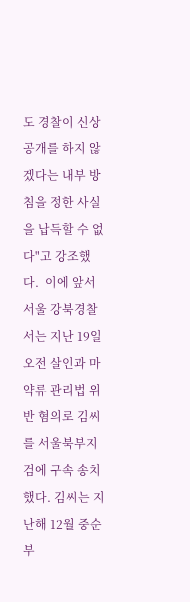도 경찰이 신상 공개를 하지 않겠다는 내부 방침을 정한 사실을 납득할 수 없다"고 강조했다.  이에 앞서 서울 강북경찰서는 지난 19일 오전 살인과 마약류 관리법 위반 혐의로 김씨를 서울북부지검에 구속 송치했다. 김씨는 지난해 12월 중순부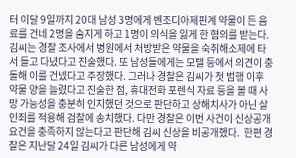터 이달 9일까지 20대 남성 3명에게 벤조디아제핀계 약물이 든 음료를 건네 2명을 숨지게 하고 1명이 의식을 잃게 한 혐의를 받는다. 김씨는 경찰 조사에서 병원에서 처방받은 약물을 숙취해소제에 타서 들고 다녔다고 진술했다. 또 남성들에게는 모텔 등에서 의견이 충돌해 이를 건넸다고 주장했다. 그러나 경찰은 김씨가 첫 범행 이후 약물 양을 늘렸다고 진술한 점, 휴대전화 포렌식 자료 등을 볼 때 사망 가능성을 충분히 인지했던 것으로 판단하고 상해치사가 아닌 살인죄를 적용해 검찰에 송치했다. 다만 경찰은 이번 사건이 신상공개 요건을 충족하지 않는다고 판단해 김씨 신상을 비공개했다.  한편 경찰은 지난달 24일 김씨가 다른 남성에게 약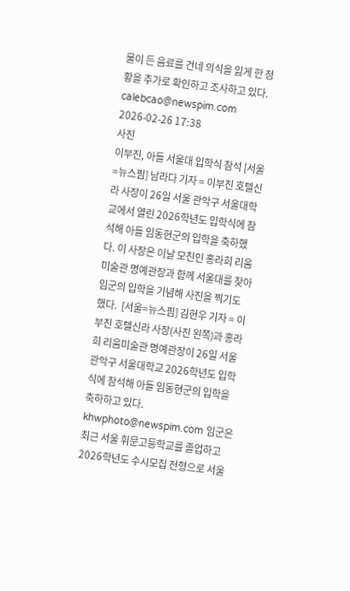물이 든 음료를 건네 의식을 잃게 한 정황을 추가로 확인하고 조사하고 있다. calebcao@newspim.com 2026-02-26 17:38
사진
이부진, 아들 서울대 입학식 참석 [서울=뉴스핌] 남라다 기자 = 이부진 호텔신라 사장이 26일 서울 관악구 서울대학교에서 열린 2026학년도 입학식에 참석해 아들 임동현군의 입학을 축하했다. 이 사장은 이날 모친인 홍라희 리움미술관 명예관장과 함께 서울대를 찾아 임군의 입학을 기념해 사진을 찍기도 했다.  [서울=뉴스핌] 김현우 기자 = 이부진 호텔신라 사장(사진 왼쪽)과 홍라희 리움미술관 명예관장이 26일 서울 관악구 서울대학교 2026학년도 입학식에 참석해 아들 임동현군의 입학을 축하하고 있다.  khwphoto@newspim.com 임군은 최근 서울 휘문고등학교를 졸업하고 2026학년도 수시모집 전형으로 서울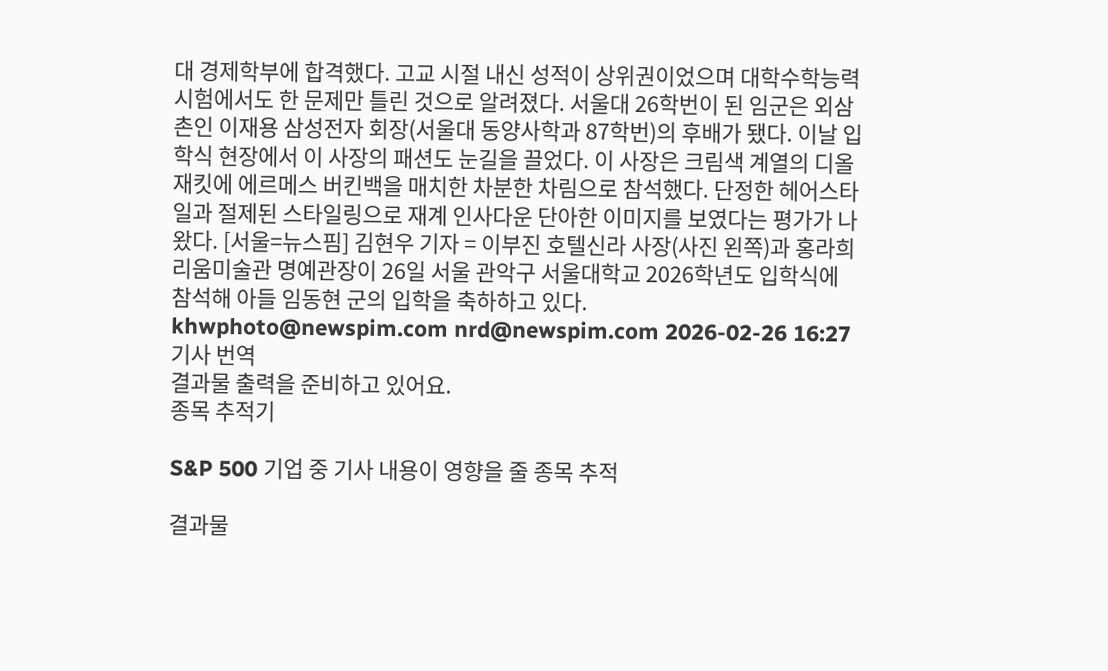대 경제학부에 합격했다. 고교 시절 내신 성적이 상위권이었으며 대학수학능력시험에서도 한 문제만 틀린 것으로 알려졌다. 서울대 26학번이 된 임군은 외삼촌인 이재용 삼성전자 회장(서울대 동양사학과 87학번)의 후배가 됐다. 이날 입학식 현장에서 이 사장의 패션도 눈길을 끌었다. 이 사장은 크림색 계열의 디올 재킷에 에르메스 버킨백을 매치한 차분한 차림으로 참석했다. 단정한 헤어스타일과 절제된 스타일링으로 재계 인사다운 단아한 이미지를 보였다는 평가가 나왔다. [서울=뉴스핌] 김현우 기자 = 이부진 호텔신라 사장(사진 왼쪽)과 홍라희 리움미술관 명예관장이 26일 서울 관악구 서울대학교 2026학년도 입학식에 참석해 아들 임동현 군의 입학을 축하하고 있다. khwphoto@newspim.com nrd@newspim.com 2026-02-26 16:27
기사 번역
결과물 출력을 준비하고 있어요.
종목 추적기

S&P 500 기업 중 기사 내용이 영향을 줄 종목 추적

결과물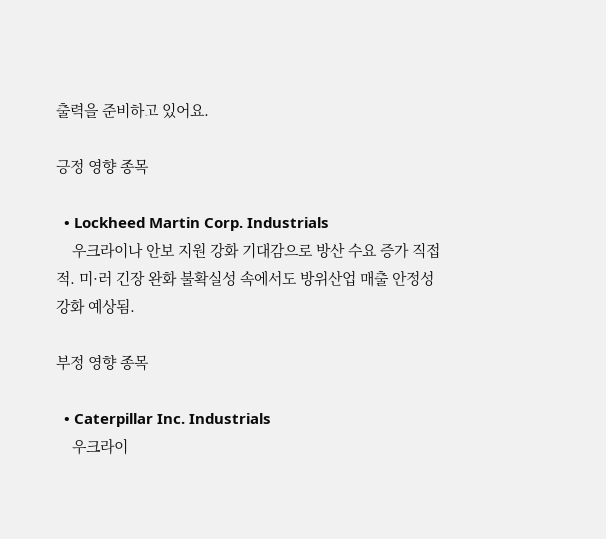출력을 준비하고 있어요.

긍정 영향 종목

  • Lockheed Martin Corp. Industrials
    우크라이나 안보 지원 강화 기대감으로 방산 수요 증가 직접적. 미·러 긴장 완화 불확실성 속에서도 방위산업 매출 안정성 강화 예상됨.

부정 영향 종목

  • Caterpillar Inc. Industrials
    우크라이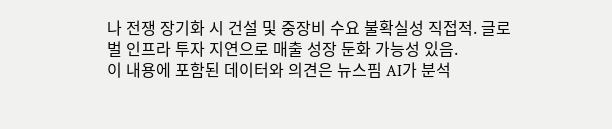나 전쟁 장기화 시 건설 및 중장비 수요 불확실성 직접적. 글로벌 인프라 투자 지연으로 매출 성장 둔화 가능성 있음.
이 내용에 포함된 데이터와 의견은 뉴스핌 AI가 분석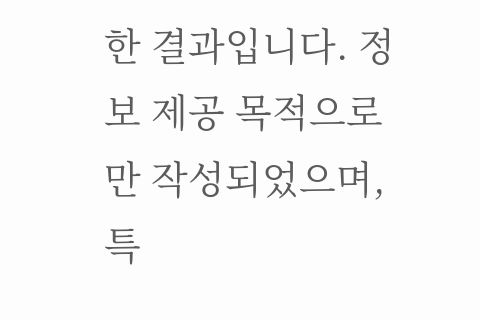한 결과입니다. 정보 제공 목적으로만 작성되었으며, 특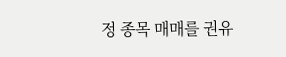정 종목 매매를 권유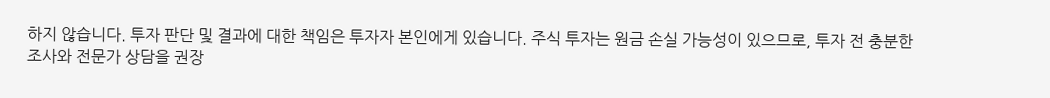하지 않습니다. 투자 판단 및 결과에 대한 책임은 투자자 본인에게 있습니다. 주식 투자는 원금 손실 가능성이 있으므로, 투자 전 충분한 조사와 전문가 상담을 권장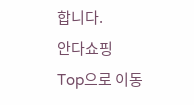합니다.
안다쇼핑
Top으로 이동